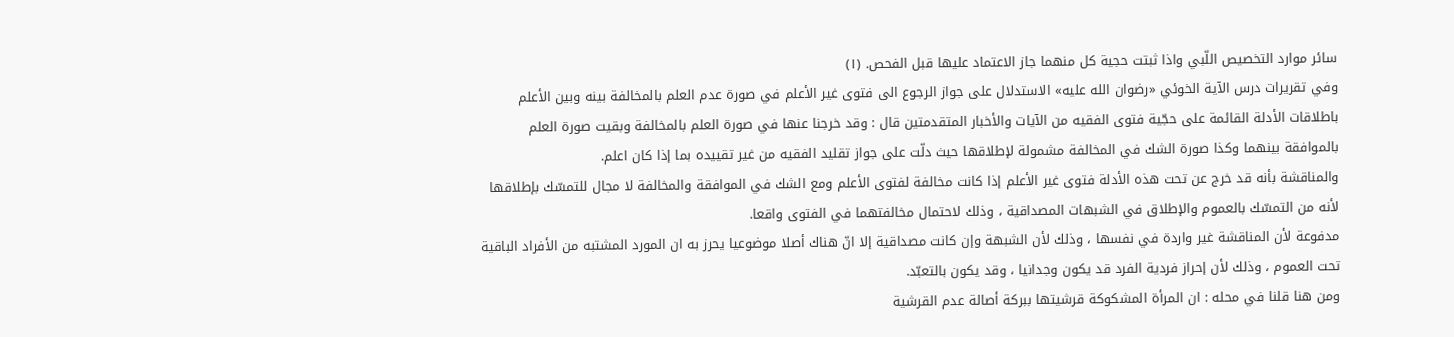سائر موارد التخصيص اللّبي واذا ثبتت حجية كل منهما جاز الاعتماد عليها قبل الفحص. (١)
وفي تقريرات درس الآية الخوئي «رضوان الله عليه» الاستدلال على جواز الرجوع الى فتوى غير الأعلم في صورة عدم العلم بالمخالفة بينه وبين الأعلم باطلاقات الأدلة القائمة على حجّية فتوى الفقيه من الآيات والأخبار المتقدمتين قال : وقد خرجنا عنها في صورة العلم بالمخالفة وبقيت صورة العلم بالموافقة بينهما وكذا صورة الشك في المخالفة مشمولة لإطلاقها حيث دلّت على جواز تقليد الفقيه من غير تقييده بما إذا كان اعلم.
والمناقشة بأنه قد خرج عن تحت هذه الأدلة فتوى غير الأعلم إذا كانت مخالفة لفتوى الأعلم ومع الشك في الموافقة والمخالفة لا مجال للتمسّك بإطلاقها لأنه من التمسّك بالعموم والإطلاق في الشبهات المصداقية ، وذلك لاحتمال مخالفتهما في الفتوى واقعا.
مدفوعة لأن المناقشة غير واردة في نفسها ، وذلك لأن الشبهة وإن كانت مصداقية إلا انّ هناك أصلا موضوعيا يحرز به ان المورد المشتبه من الأفراد الباقية تحت العموم ، وذلك لأن إحراز فردية الفرد قد يكون وجدانيا ، وقد يكون بالتعبّد.
ومن هنا قلنا في محله : ان المرأة المشكوكة قرشيتها ببركة أصالة عدم القرشية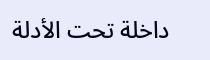داخلة تحت الأدلة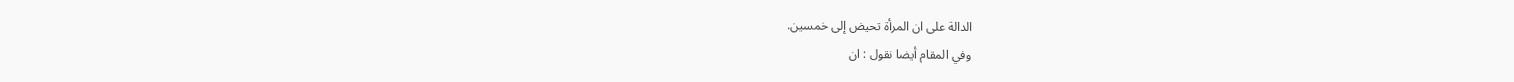الدالة على ان المرأة تحيض إلى خمسين.
وفي المقام أيضا نقول : ان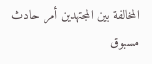المخالفة بين المجتهدين أمر حادث مسبوق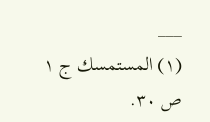___
(١) المستمسك ج ١ ص ٣٠.